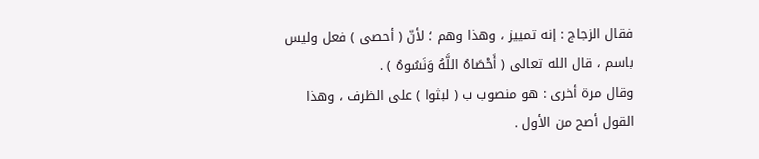فقال الزجاج : إنه تمييز ، وهذا وهم ؛ لأنّ ( أحصى ) فعل وليس باسم ، قال الله تعالى ( أَحْصَاهُ اللَّهُ وَنَسُوهُ ) .
وقال مرة أخرى : هو منصوب ب ( لبثوا ) على الظرف ، وهذا القول أصح من الأول .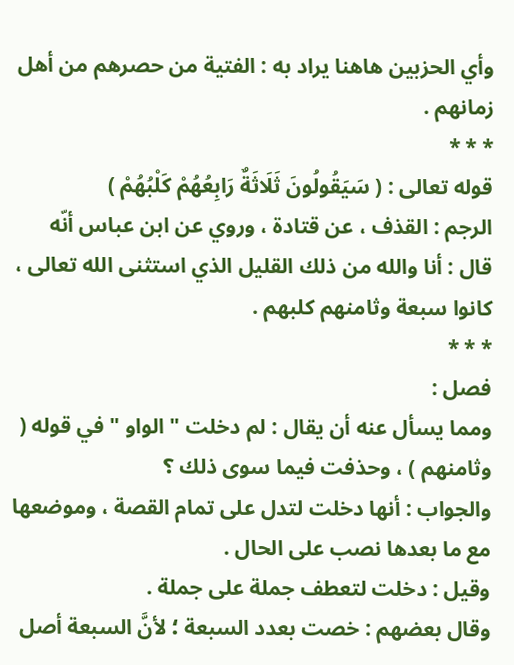وأي الحزبين هاهنا يراد به : الفتية من حصرهم من أهل زمانهم .
* * *
قوله تعالى : ( سَيَقُولُونَ ثَلَاثَةٌ رَابِعُهُمْ كَلْبُهُمْ )
الرجم : القذف ، عن قتادة ، وروي عن ابن عباس أنّه قال : أنا والله من ذلك القليل الذي استثنى الله تعالى ، كانوا سبعة وثامنهم كلبهم .
* * *
فصل :
ومما يسأل عنه أن يقال : لم دخلت " الواو " في قوله ( وثامنهم ) ، وحذفت فيما سوى ذلك ؟
والجواب : أنها دخلت لتدل على تمام القصة ، وموضعها مع ما بعدها نصب على الحال .
وقيل : دخلت لتعطف جملة على جملة .
وقال بعضهم : خصت بعدد السبعة ؛ لأنَّ السبعة أصل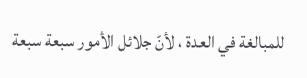للمبالغة في العدة ، لأنّ جلائل الأمور سبعة سبعة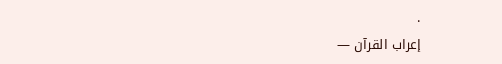.
إعراب القرآن —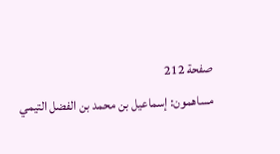صفحة 212
مساهمون: إسماعيل بن محمد بن الفضل التيمي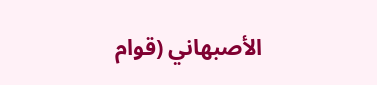الأصبهاني (قوام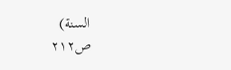السنة)
ص٢١٢